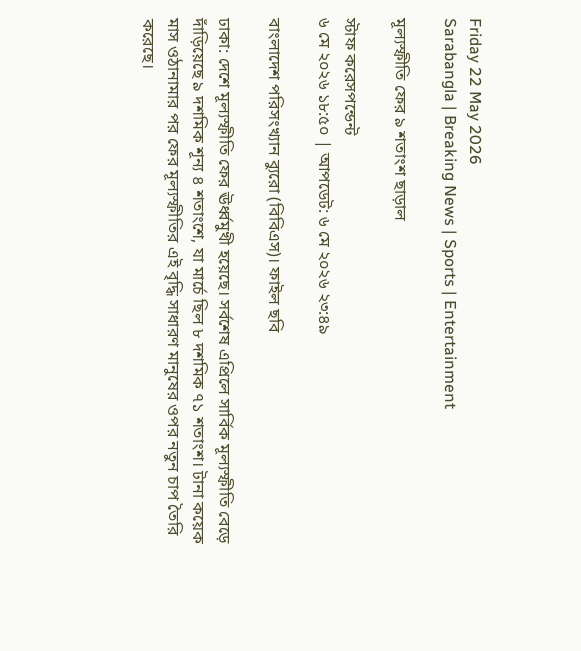Friday 22 May 2026
Sarabangla | Breaking News | Sports | Entertainment

মূল্যস্ফীতি ফের ৯ শতাংশ ছাড়াল

স্টাফ করেসপন্ডেন্ট
৬ মে ২০২৬ ১৮:৫০ | আপডেট: ৬ মে ২০২৬ ২৩:৪৯

বাংলাদেশ পরিসংখ্যান ব্যুরো (বিবিএস)। ফাইল ছবি

ঢাকা: দেশে মূল্যস্ফীতি ফের ঊর্ধ্বমুখী হয়েছে। সর্বশেষ এপ্রিলে সার্বিক মূল্যস্ফীতি বেড়ে দাঁড়িয়েছে ৯ দশমিক শূন্য ৪ শতাংশে, যা মার্চে ছিল ৮ দশমিক ৭১ শতাংশ। টানা কয়েক মাস ওঠানামার পর ফের মূল্যস্ফীতির এই বৃদ্ধি সাধারণ মানুষের ওপর নতুন চাপ তৈরি করেছে।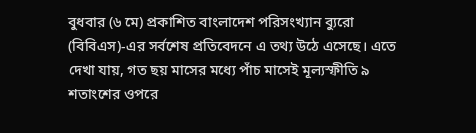বুধবার (৬ ‌মে) প্রকাশিত বাংলাদেশ পরিসংখ্যান ব্যুরো (বিবিএস)-এর সর্বশেষ প্রতিবেদনে এ তথ্য উঠে এসেছে। এতে দেখা যায়, গত ছয় মাসের মধ্যে পাঁচ মাসেই মূল্যস্ফীতি ৯ শতাংশের ওপরে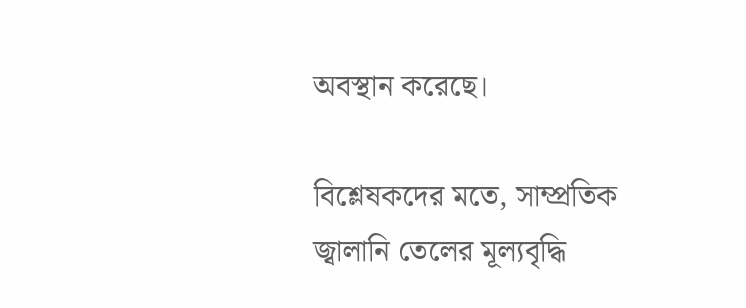অবস্থান করেছে।

বিশ্লেষকদের মতে, সাম্প্রতিক জ্বালানি তেলের মূল্যবৃদ্ধি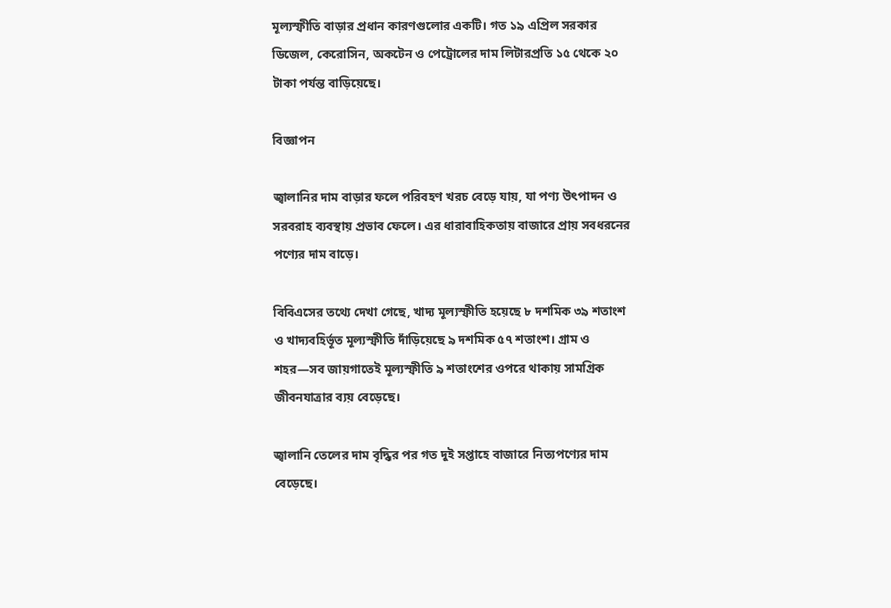মূল্যস্ফীতি বাড়ার প্রধান কারণগুলোর একটি। গত ১৯ এপ্রিল সরকার ডিজেল, কেরোসিন, অকটেন ও পেট্রোলের দাম লিটারপ্রতি ১৫ থেকে ২০ টাকা পর্যন্ত বাড়িয়েছে।

বিজ্ঞাপন

জ্বালানির দাম বাড়ার ফলে পরিবহণ খরচ বেড়ে যায়, যা পণ্য উৎপাদন ও সরবরাহ ব্যবস্থায় প্রভাব ফেলে। এর ধারাবাহিকতায় বাজারে প্রায় সবধরনের পণ্যের দাম বাড়ে।

বিবিএসের তথ্যে দেখা গেছে, খাদ্য মূল্যস্ফীতি হয়েছে ৮ দশমিক ৩৯ শতাংশ ও খাদ্যবহির্ভূত মূল্যস্ফীতি দাঁড়িয়েছে ৯ দশমিক ৫৭ শতাংশ। গ্রাম ও শহর—সব জায়গাতেই মূল্যস্ফীতি ৯ শতাংশের ওপরে থাকায় সামগ্রিক জীবনযাত্রার ব্যয় বেড়েছে।

জ্বালানি তেলের দাম বৃদ্ধির পর গত দুই সপ্তাহে বাজারে নিত্যপণ্যের দাম বেড়েছে।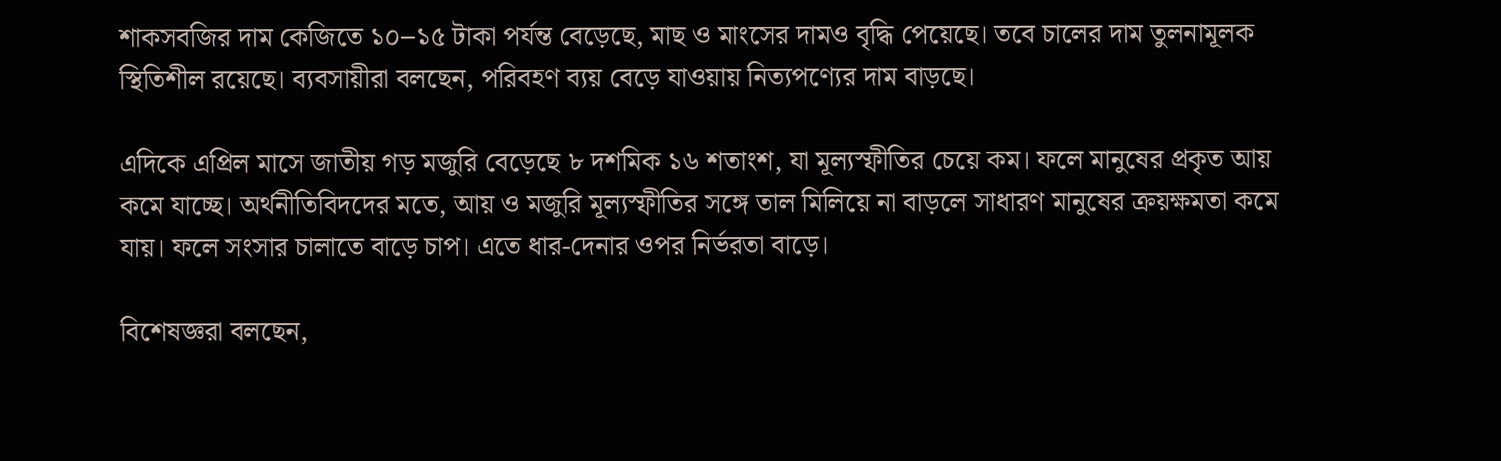শাকসবজির দাম কেজিতে ১০–১৫ টাকা পর্যন্ত বেড়েছে, মাছ ও মাংসের দামও বৃদ্ধি পেয়েছে। তবে চালের দাম তুলনামূলক স্থিতিশীল রয়েছে। ব্যবসায়ীরা বলছেন, পরিবহণ ব্যয় বেড়ে যাওয়ায় নিত্যপণ্যের দাম বাড়ছে।

এদিকে এপ্রিল মাসে জাতীয় গড় মজুরি বেড়েছে ৮ দশমিক ১৬ শতাংশ, যা মূল্যস্ফীতির চেয়ে কম। ফলে মানুষের প্রকৃত আয় কমে যাচ্ছে। অর্থনীতিবিদদের মতে, আয় ও মজুরি মূল্যস্ফীতির সঙ্গে তাল মিলিয়ে না বাড়লে সাধারণ মানুষের ক্রয়ক্ষমতা কমে যায়। ফলে সংসার চালাতে বাড়ে চাপ। এতে ধার-দেনার ওপর নির্ভরতা বাড়ে।

বিশেষজ্ঞরা বলছেন,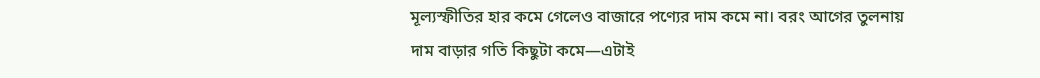মূল্যস্ফীতির হার কমে গেলেও বাজারে পণ্যের দাম কমে না। বরং আগের তুলনায় দাম বাড়ার গতি কিছুটা কমে—এটাই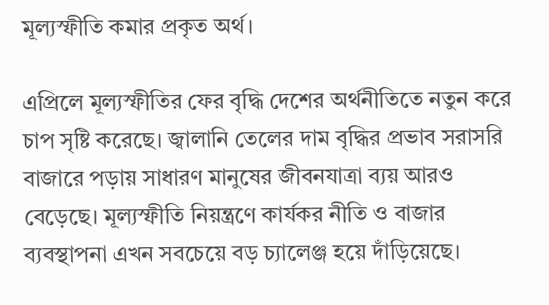মূল্যস্ফীতি কমার প্রকৃত অর্থ।

এপ্রিলে মূল্যস্ফীতির ফের বৃদ্ধি দেশের অর্থনীতিতে নতুন করে চাপ সৃষ্টি করেছে। জ্বালানি তেলের দাম বৃদ্ধির প্রভাব সরাসরি বাজারে পড়ায় সাধারণ মানুষের জীবনযাত্রা ব্যয় আরও বেড়েছে। মূল্যস্ফীতি নিয়ন্ত্রণে কার্যকর নীতি ও বাজার ব্যবস্থাপনা এখন সবচেয়ে বড় চ্যালেঞ্জ হয়ে দাঁড়িয়েছে।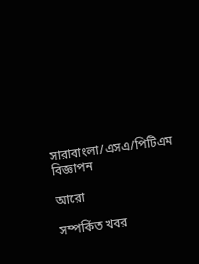সারাবাংলা/এসএ/পিটিএম
বিজ্ঞাপন

আরো

সম্পর্কিত খবর